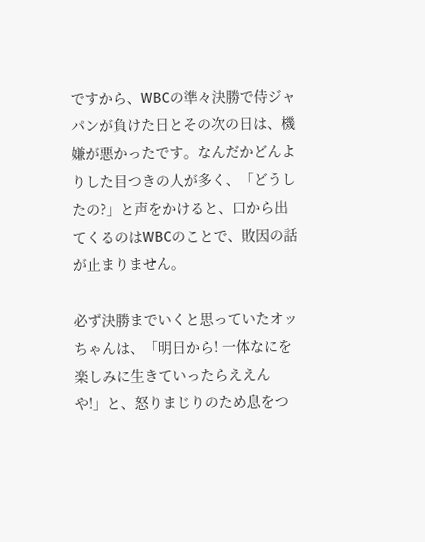ですから、WBCの準々決勝で侍ジャパンが負けた日とその次の日は、機嫌が悪かったです。なんだかどんよりした目つきの人が多く、「どうしたの?」と声をかけると、口から出てくるのはWBCのことで、敗因の話が止まりません。

必ず決勝までいくと思っていたオッちゃんは、「明日から! 一体なにを楽しみに生きていったらええんや!」と、怒りまじりのため息をつ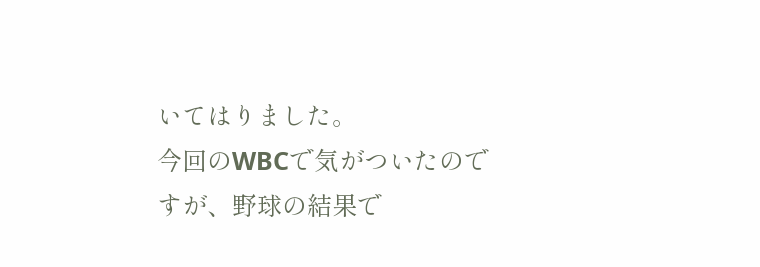いてはりました。
今回のWBCで気がついたのですが、野球の結果で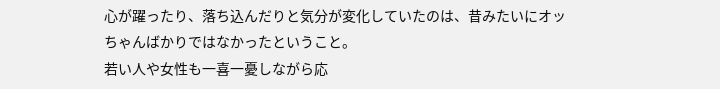心が躍ったり、落ち込んだりと気分が変化していたのは、昔みたいにオッちゃんばかりではなかったということ。
若い人や女性も一喜一憂しながら応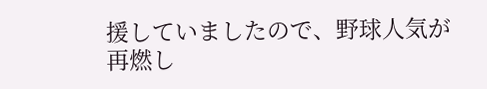援していましたので、野球人気が再燃し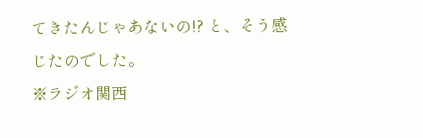てきたんじゃあないの!? と、そう感じたのでした。
※ラジオ関西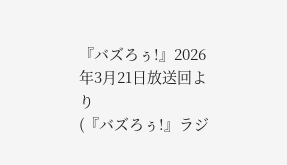『バズろぅ!』2026年3月21日放送回より
(『バズろぅ!』ラジ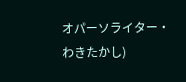オパーソライター・わきたかし)